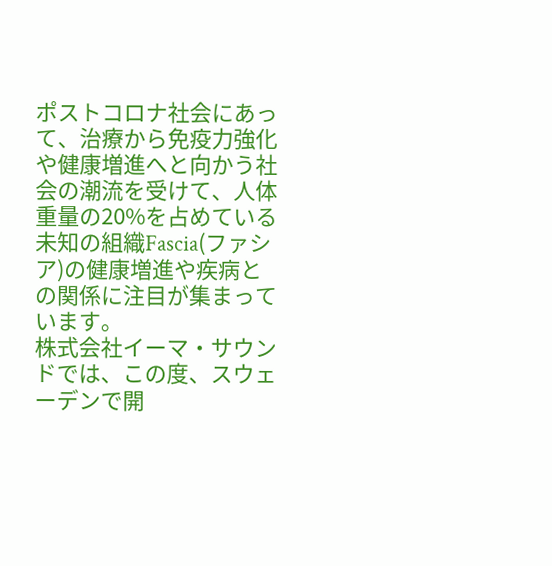ポストコロナ社会にあって、治療から免疫力強化や健康増進へと向かう社会の潮流を受けて、人体重量の20%を占めている未知の組織Fascia(ファシア)の健康増進や疾病との関係に注目が集まっています。
株式会社イーマ・サウンドでは、この度、スウェーデンで開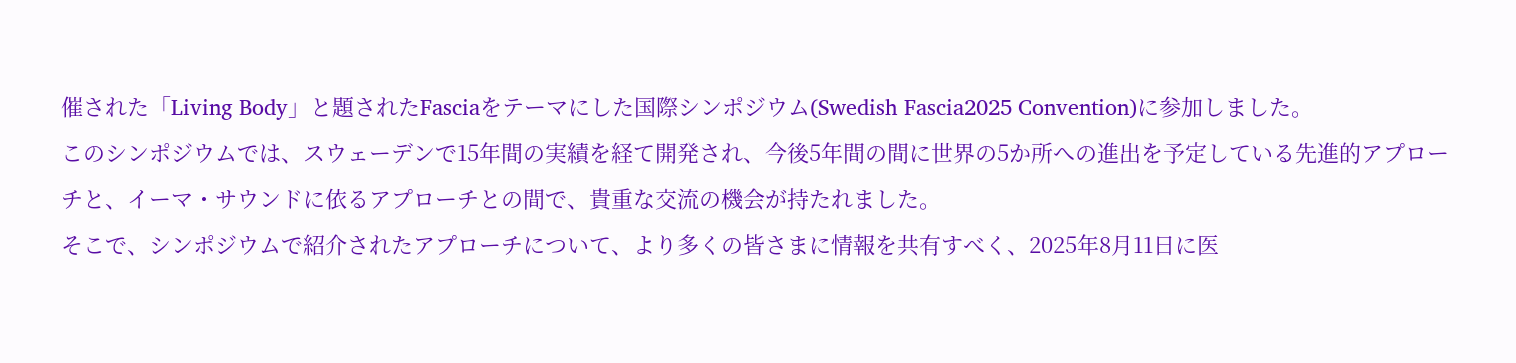催された「Living Body」と題されたFasciaをテーマにした国際シンポジウム(Swedish Fascia2025 Convention)に参加しました。
このシンポジウムでは、スウェーデンで15年間の実績を経て開発され、今後5年間の間に世界の5か所への進出を予定している先進的アプローチと、イーマ・サウンドに依るアプローチとの間で、貴重な交流の機会が持たれました。
そこで、シンポジウムで紹介されたアプローチについて、より多くの皆さまに情報を共有すべく、2025年8月11日に医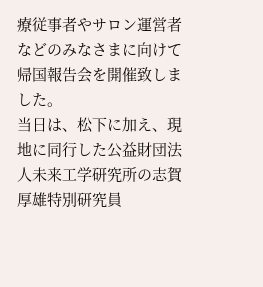療従事者やサロン運営者などのみなさまに向けて帰国報告会を開催致しました。
当日は、松下に加え、現地に同行した公益財団法人未来工学研究所の志賀厚雄特別研究員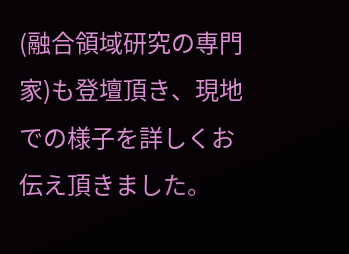(融合領域研究の専門家)も登壇頂き、現地での様子を詳しくお伝え頂きました。